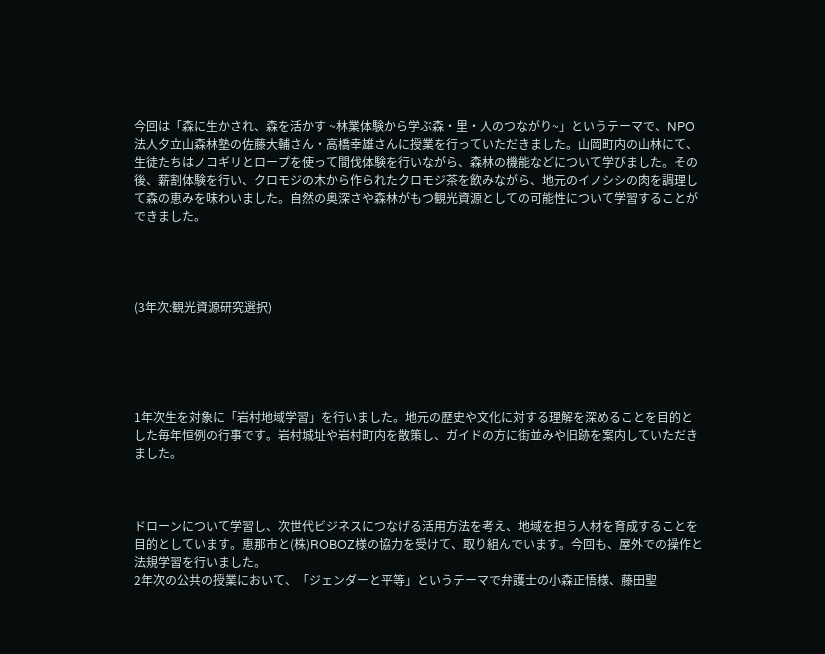今回は「森に生かされ、森を活かす ~林業体験から学ぶ森・里・人のつながり~」というテーマで、NPO法人夕立山森林塾の佐藤大輔さん・高橋幸雄さんに授業を行っていただきました。山岡町内の山林にて、生徒たちはノコギリとロープを使って間伐体験を行いながら、森林の機能などについて学びました。その後、薪割体験を行い、クロモジの木から作られたクロモジ茶を飲みながら、地元のイノシシの肉を調理して森の恵みを味わいました。自然の奥深さや森林がもつ観光資源としての可能性について学習することができました。




(3年次:観光資源研究選択)





1年次生を対象に「岩村地域学習」を行いました。地元の歴史や文化に対する理解を深めることを目的とした毎年恒例の行事です。岩村城址や岩村町内を散策し、ガイドの方に街並みや旧跡を案内していただきました。



ドローンについて学習し、次世代ビジネスにつなげる活用方法を考え、地域を担う人材を育成することを目的としています。恵那市と(株)ROBOZ様の協力を受けて、取り組んでいます。今回も、屋外での操作と法規学習を行いました。
2年次の公共の授業において、「ジェンダーと平等」というテーマで弁護士の小森正悟様、藤田聖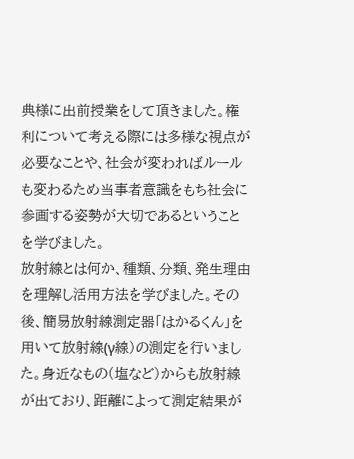典様に出前授業をして頂きました。権利について考える際には多様な視点が必要なことや、社会が変わればルールも変わるため当事者意識をもち社会に参画する姿勢が大切であるということを学びました。
放射線とは何か、種類、分類、発生理由を理解し活用方法を学びました。その後、簡易放射線測定器「はかるくん」を用いて放射線(γ線)の測定を行いました。身近なもの(塩など)からも放射線が出ており、距離によって測定結果が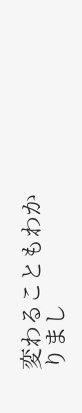変わることもわかりまし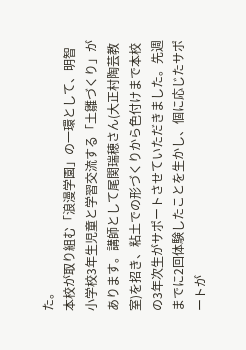た。
本校が取り組む「浪漫学園」の一環として、明智小学校3年生児童と学習交流する「土雛づくり」があります。講師として尾関瑞穂さん(大正村陶芸教室)を招き、粘土での形づくりから色付けまで本校の3年次生がサポートさせていただきました。先週までに2回体験したことを生かし、個に応じたサポートが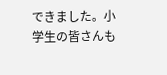できました。小学生の皆さんも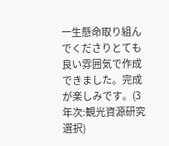一生懸命取り組んでくださりとても良い雰囲気で作成できました。完成が楽しみです。(3年次:観光資源研究選択)